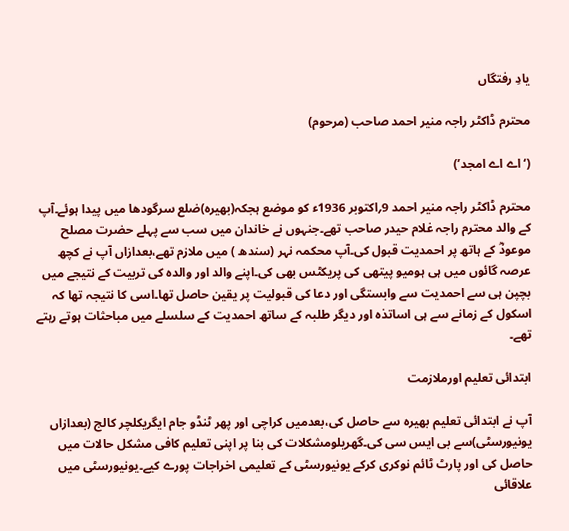یادِ رفتگاں

محترم ڈاکٹر راجہ منیر احمد صاحب (مرحوم)

(‘اے اے امجد’)

محترم ڈاکٹر راجہ منیر احمد 9؍اکتوبر 1936ء کو موضع ہجکہ(بھیرہ)ضلع سرگودھا میں پیدا ہوئے۔آپ کے والد محترم راجہ غلام حیدر صاحب تھے۔جنہوں نے خاندان میں سب سے پہلے حضرت مصلح موعودؓ کے ہاتھ پر احمدیت قبول کی۔آپ محکمہ نہر (سندھ ) میں ملازم تھے،بعدازاں آپ نے کچھ عرصہ گائوں میں ہی ہومیو پیتھی کی پریکٹس بھی کی۔اپنے والد اور والدہ کی تربیت کے نتیجے میں بچپن ہی سے احمدیت سے وابستگی اور دعا کی قبولیت پر یقین حاصل تھا۔اسی کا نتیجہ تھا کہ اسکول کے زمانے سے ہی اساتذہ اور دیگر طلبہ کے ساتھ احمدیت کے سلسلے میں مباحثات ہوتے رہتے تھے۔

ابتدائی تعلیم اورملازمت

آپ نے ابتدائی تعلیم بھیرہ سے حاصل کی،بعدمیں کراچی اور پھر ٹنڈو جام ایگریکلچر کالج (بعدازاں یونیورسٹی)سے بی ایس سی کی۔گھریلومشکلات کی بنا پر اپنی تعلیم کافی مشکل حالات میں حاصل کی اور پارٹ ٹائم نوکری کرکے یونیورسٹی کے تعلیمی اخراجات پورے کیے۔یونیورسٹی میں علاقائی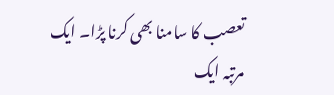تعصب کا سامنا بھی کرنا پڑا۔ ایک مرتبہ ایک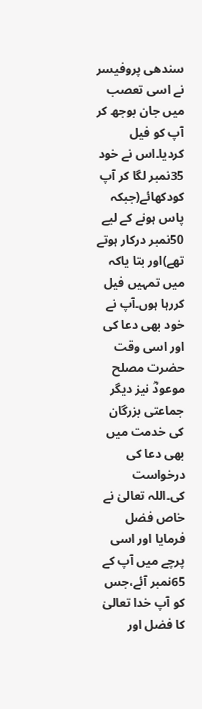سندھی پروفیسر نے اسی تعصب میں جان بوجھ کر آپ کو فیل کردیا۔اس نے خود 35نمبر لگا کر آپ کودکھائے(جبکہ پاس ہونے کے لیے 50نمبر درکار ہوتے تھے)اور بتا یاکہ میں تمہیں فیل کررہا ہوں۔آپ نے خود بھی دعا کی اور اسی وقت حضرت مصلح موعودؓ نیز دیگر جماعتی بزرگان کی خدمت میں بھی دعا کی درخواست کی۔اللہ تعالیٰ نے خاص فضل فرمایا اور اسی پرچے میں آپ کے 65نمبر آئے،جس کو آپ خدا تعالیٰ کا فضل اور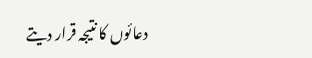دعائوں کا نتیجہ قرار دیتے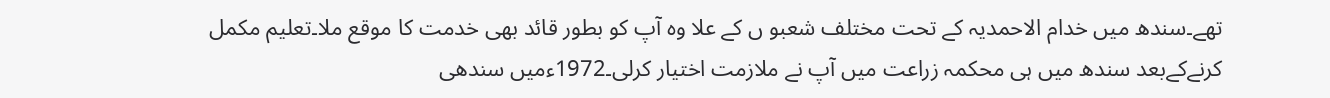تھے۔سندھ میں خدام الاحمدیہ کے تحت مختلف شعبو ں کے علا وہ آپ کو بطور قائد بھی خدمت کا موقع ملا۔تعلیم مکمل کرنےکےبعد سندھ میں ہی محکمہ زراعت میں آپ نے ملازمت اختیار کرلی۔1972ءمیں سندھی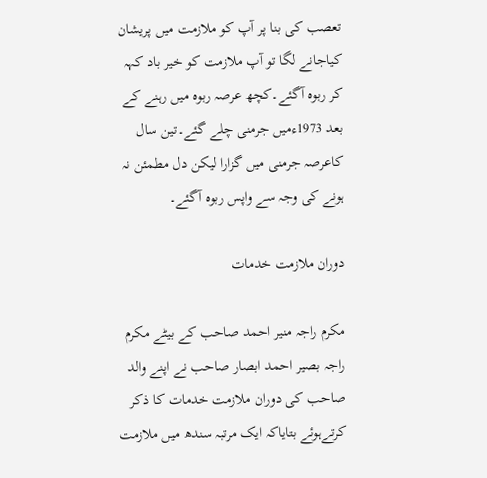تعصب کی بنا پر آپ کو ملازمت میں پریشان کیاجانے لگا تو آپ ملازمت کو خیر باد کہہ کر ربوہ آگئے۔کچھ عرصہ ربوہ میں رہنے کے بعد 1973ءمیں جرمنی چلے گئے۔تین سال کاعرصہ جرمنی میں گزارا لیکن دل مطمئن نہ ہونے کی وجہ سے واپس ربوہ آگئے۔

دوران ملازمت خدمات

مکرم راجہ منیر احمد صاحب کے بیٹے مکرم راجہ بصیر احمد ابصار صاحب نے اپنے والد صاحب کی دوران ملازمت خدمات کا ذکر کرتےہوئے بتایاکہ ایک مرتبہ سندھ میں ملازمت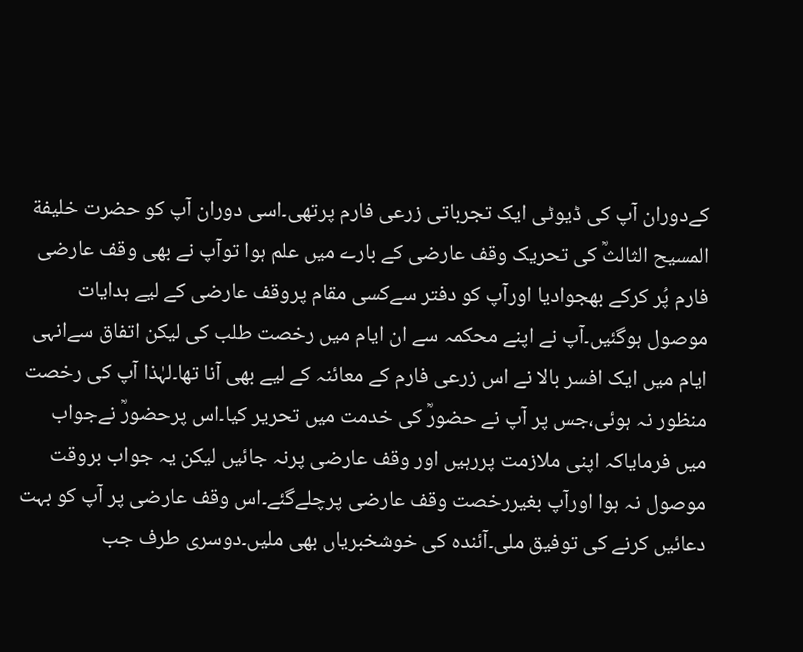کےدوران آپ کی ڈیوٹی ایک تجرباتی زرعی فارم پرتھی۔اسی دوران آپ کو حضرت خلیفة المسیح الثالثؒ کی تحریک وقف عارضی کے بارے میں علم ہوا توآپ نے بھی وقف عارضی فارم پُر کرکے بھجوادیا اورآپ کو دفتر سےکسی مقام پروقف عارضی کے لیے ہدایات موصول ہوگئیں۔آپ نے اپنے محکمہ سے ان ایام میں رخصت طلب کی لیکن اتفاق سےانہی ایام میں ایک افسر بالا نے اس زرعی فارم کے معائنہ کے لیے بھی آنا تھا۔لہٰذا آپ کی رخصت منظور نہ ہوئی،جس پر آپ نے حضورؒ کی خدمت میں تحریر کیا۔اس پرحضورؒ نےجواب میں فرمایاکہ اپنی ملازمت پررہیں اور وقف عارضی پرنہ جائیں لیکن یہ جواب بروقت موصول نہ ہوا اورآپ بغیررخصت وقف عارضی پرچلےگئے۔اس وقف عارضی پر آپ کو بہت دعائیں کرنے کی توفیق ملی۔آئندہ کی خوشخبریاں بھی ملیں۔دوسری طرف جب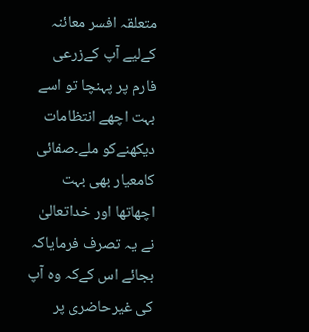متعلقہ افسر معائنہ کےلیے آپ کےزرعی فارم پر پہنچا تو اسے بہت اچھے انتظامات دیکھنےکو ملے۔صفائی کامعیار بھی بہت اچھاتھا اور خداتعالیٰ نے یہ تصرف فرمایاکہ بجائے اس کےکہ وہ آپ کی غیرحاضری پر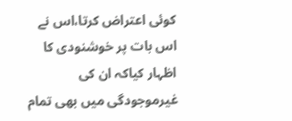کوئی اعتراض کرتا،اس نے اس بات پر خوشنودی کا اظہار کیاکہ ان کی غیرموجودگی میں بھی تمام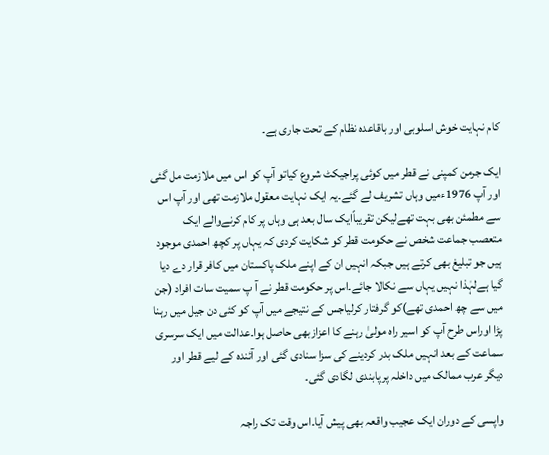کام نہایت خوش اسلوبی اور باقاعدہ نظام کے تحت جاری ہے۔

ایک جرمن کمپنی نے قطر میں کوئی پراجیکٹ شروع کیاتو آپ کو اس میں ملازمت مل گئی اور آپ 1976ءمیں وہاں تشریف لے گئے۔یہ ایک نہایت معقول ملازمت تھی اور آپ اس سے مطمئن بھی بہت تھےلیکن تقریباًایک سال بعد ہی وہاں پر کام کرنےوالے ایک متعصب جماعت شخص نے حکومت قطر کو شکایت کردی کہ یہاں پر کچھ احمدی موجود ہیں جو تبلیغ بھی کرتے ہیں جبکہ انہیں ان کے اپنے ملک پاکستان میں کافر قرار دے دیا گیا ہےلہٰذا نہیں یہاں سے نکالا جائے۔اس پر حکومت قطر نے آ پ سمیت سات افراد (جن میں سے چھ احمدی تھے)کو گرفتار کرلیاجس کے نتیجے میں آپ کو کئی دن جیل میں رہنا پڑا اوراس طرح آپ کو اسیر راہ مولیٰ رہنے کا اعزازبھی حاصل ہوا۔عدالت میں ایک سرسری سماعت کے بعد انہیں ملک بدر کردینے کی سزا سنادی گئی اور آئندہ کے لیے قطر اور دیگر عرب ممالک میں داخلہ پرپابندی لگادی گئی۔

واپسی کے دوران ایک عجیب واقعہ بھی پیش آیا۔اس وقت تک راجہ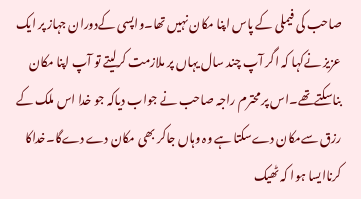صاحب کی فیملی کے پاس اپنا مکان نہیں تھا۔واپسی کےدوران جہاز پر ایک عزیز نےکہا کہ اگر آپ چند سال یہاں پر ملازمت کرلیتے تو آپ اپنا مکان بناسکتےتھے۔اس پر محترم راجہ صاحب نے جواب دیاکہ جو خدا اس ملک کے رزق سےمکان دےسکتا ہے وہ وہاں جاکر بھی مکان دے دےگا۔خداکا کرناایسا ہوا کہ ٹھیک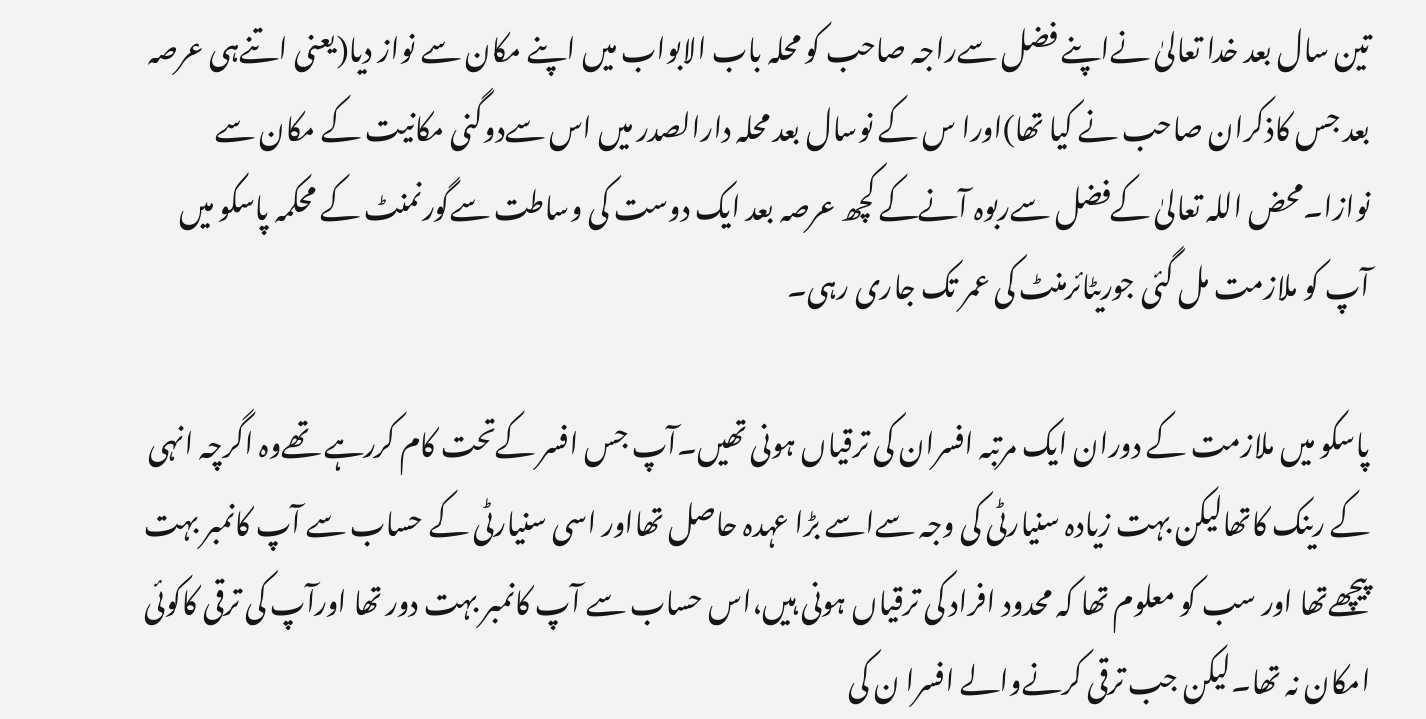تین سال بعد خدا تعالیٰ نےاپنے فضل سےراجہ صاحب کو محلہ باب الابواب میں اپنے مکان سے نواز دیا(یعنی اتنےہی عرصہ بعد جس کاذکران صاحب نے کیا تھا)اورا س کے نوسال بعد محلہ دارالصدر میں اس سےدوگنی مکانیت کے مکان سے نوازا۔محض اللہ تعالیٰ کےفضل سےربوہ آنےکے کچھ عرصہ بعد ایک دوست کی وساطت سےگورنمنٹ کے محکمہ پاسکو میں آپ کو ملازمت مل گئی جوریٹائرمنٹ کی عمر تک جاری رہی۔

پاسکو میں ملازمت کے دوران ایک مرتبہ افسران کی ترقیاں ہونی تھیں۔آپ جس افسر کےتحت کام کررہے تھےوہ اگرچہ انہی کے رینک کاتھالیکن بہت زیادہ سنیارٹی کی وجہ سےاسے بڑا عہدہ حاصل تھااور اسی سنیارٹی کے حساب سے آپ کانمبر بہت پیچھےتھا اور سب کو معلوم تھا کہ محدود افراد کی ترقیاں ہونی ہیں،اس حساب سے آپ کانمبر بہت دور تھا اورآپ کی ترقی کاکوئی امکان نہ تھا۔لیکن جب ترقی کرنےوالے افسرا ن کی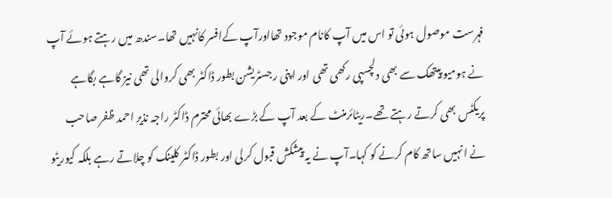فہرست موصول ہوئی تو اس میں آپ کانام موجود تھااورآپ کےافسر کانہیں تھا۔سندھ میں رہتے ہوئے آپ نے ہومیو پیتھک سے بھی دلچسپی رکھی تھی اور اپنی رجسٹریشن بطور ڈاکٹر بھی کروالی تھی نیز گاہے بگاہے پریکٹس بھی کرتے رہتے تھے۔ریٹائرمنٹ کے بعد آپ کے بڑے بھائی محترم ڈاکٹر راجہ نذیر احمد ظفر صاحب نے انہیں ساتھ کام کرنے کو کہا۔آپ نے یہ پیشکش قبول کرلی اور بطور ڈاکٹر کلینک کو چلاتے رہے بلکہ کیوریٹو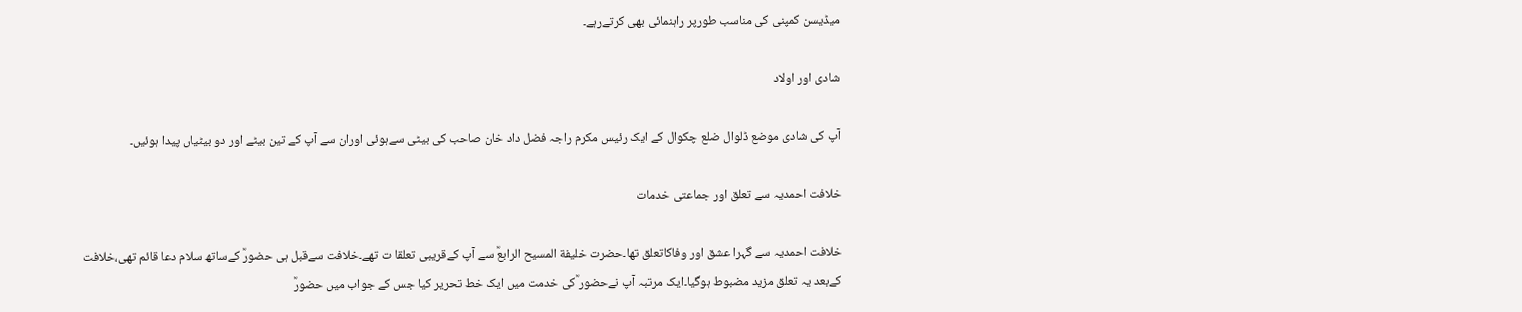میڈیسن کمپنی کی مناسب طورپر راہنمائی بھی کرتےرہے۔

شادی اور اولاد

آپ کی شادی موضع ڈلوال ضلع چکوال کے ایک رئیس مکرم راجہ فضل داد خان صاحب کی بیٹی سےہوئی اوران سے آپ کے تین بیٹے اور دو بیٹیاں پیدا ہوئیں۔

خلافت احمدیہ سے تعلق اور جماعتی خدمات

خلافت احمدیہ سے گہرا عشق اور وفاکاتعلق تھا۔حضرت خلیفة المسیح الرابعؒ سے آپ کےقریبی تعلقا ت تھے۔خلافت سےقبل ہی حضورؒ کےساتھ سلام دعا قائم تھی،خلافت کےبعد یہ تعلق مزید مضبوط ہوگیا۔ایک مرتبہ آپ نےحضور ؒکی خدمت میں ایک خط تحریر کیا جس کے جواب میں حضورؒ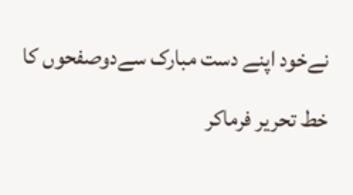نےخود اپنے دست مبارک سےدوصفحوں کا خط تحریر فرماکر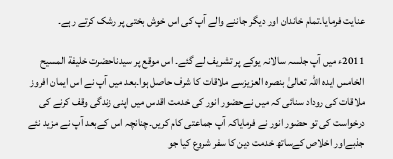عنایت فرمایا۔تمام خاندان اور دیگر جاننے والے آپ کی اس خوش بختی پر رشک کرتے رہے۔

2011ء میں آپ جلسہ سالانہ یوکے پر تشریف لے گئے۔ اس موقع پر سیدناحضرت خلیفة المسیح الخامس ایدہ اللہ تعالیٰ بنصرہ العزیزسے ملاقات کا شرف حاصل ہوا۔بعد میں آپ نے اس ایمان افروز ملاقات کی روداد سنائی کہ میں نےحضور انور کی خدمت اقدس میں اپنی زندگی وقف کرنے کی درخواست کی تو حضور انور نے فرمایاکہ آپ جماعتی کام کریں۔چنانچہ اس کےبعد آپ نے مزید نئے جذبےاور اخلاص کےساتھ خدمت دین کا سفر شروع کیا جو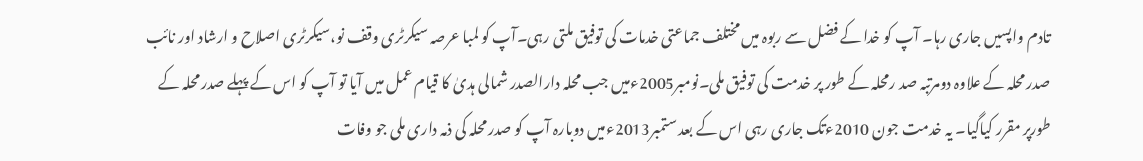تادم واپسیں جاری رہا۔ آپ کو خدا کے فضل سے ربوہ میں مختلف جماعتی خدمات کی توفیق ملتی رہی۔آپ کو لمبا عرصہ سیکرٹری وقف نو،سیکرٹری اصلاح و ارشاد اور نائب صدر محلہ کے علاوہ دومرتبہ صد رمحلہ کے طور پر خدمت کی توفیق ملی۔نومبر2005ءمیں جب محلہ دارالصدر شمالی ہدیٰ کا قیام عمل میں آیا تو آپ کو اس کے پہلے صدر محلہ کے طورپر مقرر کیاگیا۔ یہ خدمت جون 2010ءتک جاری رہی اس کے بعد ستمبر2013ءمیں دوبارہ آپ کو صدر محلہ کی ذمہ داری ملی جو وفات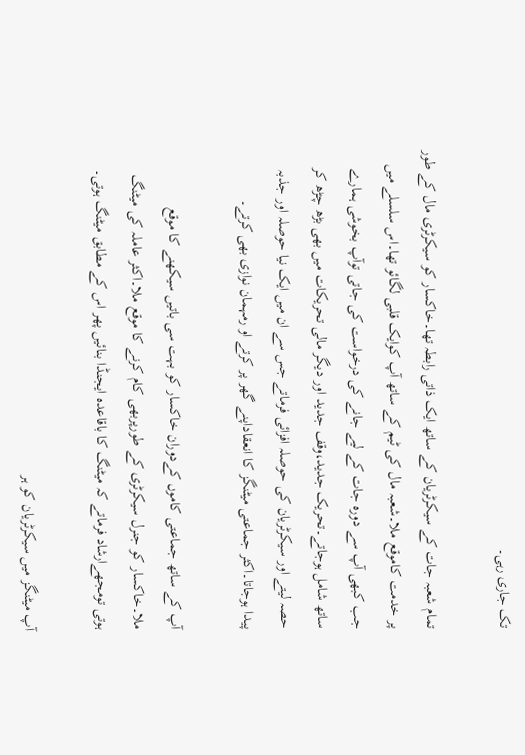تک جاری رہی۔

تمام شعبہ جات کے سیکرٹریان کے ساتھ ایک ذاتی رابطہ تھا۔خاکسار کو سیکرٹری مال کے طور پر خدمت کاموقع ملا۔شعبہ مال کی ٹیم کے ساتھ آپ کوایک قلبی لگائو تھا۔اس سلسلے میں جب کبھی آپ سے دورہ جات کے لیے جانے کی درخواست کی جاتی توآپ بخوشی ہمارے ساتھ شامل ہوجاتے۔تحریک جدید،وقف جدید اور دیگر مالی تحریکات میں بھی بڑھ چڑھ کر حصہ لیتے اور سیکرٹریان کی حوصلہ افزائی فرماتے جس سے ان میں ایک نیا حوصلہ اور جذبہ پیدا ہوجاتا۔اکثر جماعتی میٹنگز کا انعقاداپنے گھر پر کرتے او رمہمان نوازی بھی کرتے۔

آپ کے ساتھ جماعتی کاموں کےدوران خاکسار کو بہت سی باتیں سیکھنے کا موقع ملا۔خاکسار کو جنرل سیکرٹری کے طورپربھی کام کرنے کا موقع ملا۔اکثر عاملہ کی میٹنگ ہوتی تومجھےارشاد فرماتے کہ میٹنگ کا باقاعدہ ایجنڈا بنائیں پھر اس کے مطابق میٹنگ ہوتی۔

آپ میٹنگز میں سیکرٹریان کو ہر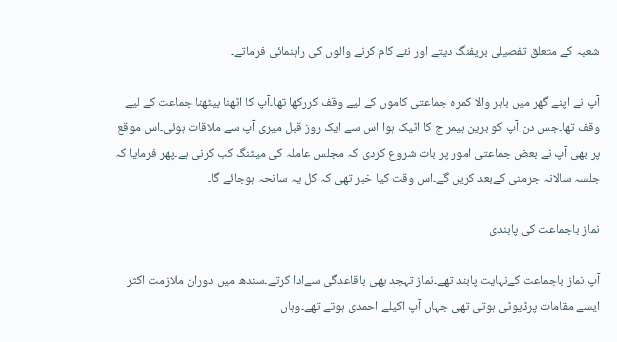شعبہ کے متعلق تفصیلی بریفنگ دیتے اور نئے کام کرنے والوں کی راہنمائی فرماتے۔

آپ نے اپنے گھر میں باہر والا کمرہ جماعتی کاموں کے لیے وقف کررکھا تھا۔آپ کا اٹھنا بیٹھنا جماعت کے لیے وقف تھا۔جس دن آپ کو برین ہیمر ج کا اٹیک ہوا اس سے ایک روز قبل میری آپ سے ملاقات ہوئی۔اس موقع پر بھی آپ نے بعض جماعتی امور پر بات شروع کردی کہ مجلس عاملہ کی میٹنگ کب کرنی ہے۔پھر فرمایا کہ جلسہ سالانہ جرمنی کےبعد کریں گے۔اس وقت کیا خبر تھی کہ کل یہ سانحہ ہوجائے گا۔

نماز باجماعت کی پابندی

آپ نماز باجماعت کےنہایت پابند تھے۔نماز تہجد بھی باقاعدگی سےادا کرتے۔سندھ میں دوران ملازمت اکثر ایسے مقامات پرڈیوٹی ہوتی تھی جہاں آپ اکیلے احمدی ہوتے تھے۔وہاں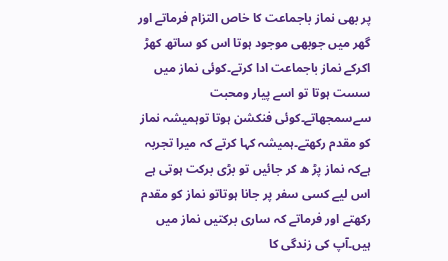پر بھی نماز باجماعت کا خاص التزام فرماتے اور گھر میں جوبھی موجود ہوتا اس کو ساتھ کھڑ اکرکے نماز باجماعت ادا کرتے۔کوئی نماز میں سست ہوتا تو اسے پیار ومحبت سےسمجھاتے۔کوئی فنکشن ہوتا توہمیشہ نماز کو مقدم رکھتے۔ہمیشہ کہا کرتے کہ میرا تجربہ ہےکہ نماز پڑ ھ کر جائیں تو بڑی برکت ہوتی ہے اس لیے کسی سفر پر جانا ہوتاتو نماز کو مقدم رکھتے اور فرماتے کہ ساری برکتیں نماز میں ہیں۔آپ کی زندگی کا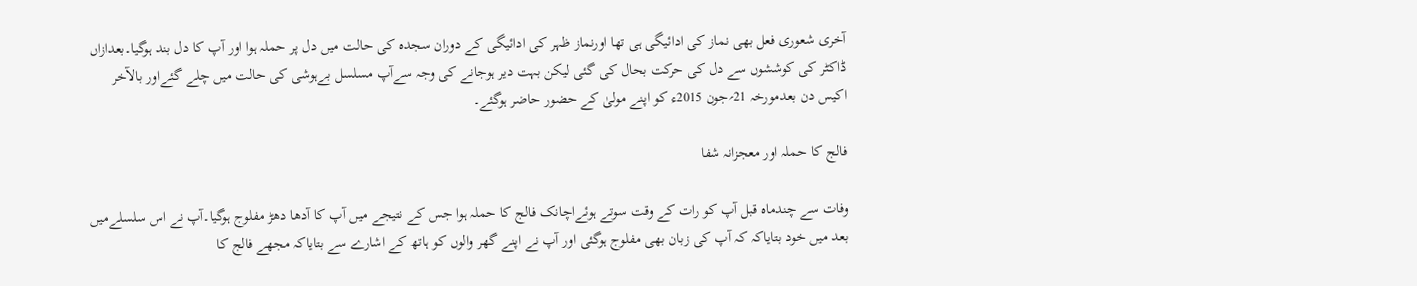آخری شعوری فعل بھی نماز کی ادائیگی ہی تھا اورنماز ظہر کی ادائیگی کے دوران سجدہ کی حالت میں دل پر حملہ ہوا اور آپ کا دل بند ہوگیا۔بعدازاں ڈاکٹر کی کوششوں سے دل کی حرکت بحال کی گئی لیکن بہت دیر ہوجانے کی وجہ سےآپ مسلسل بےہوشی کی حالت میں چلے گئےاور بالآخر اکیس دن بعدمورخہ 21؍جون 2015ء کو اپنے مولیٰ کے حضور حاضر ہوگئے۔

فالج کا حملہ اور معجزانہ شفا

وفات سے چندماہ قبل آپ کو رات کے وقت سوتے ہوئےاچانک فالج کا حملہ ہوا جس کے نتیجے میں آپ کا آدھا دھڑ مفلوج ہوگیا۔آپ نے اس سلسلےمیں بعد میں خود بتایاکہ کہ آپ کی زبان بھی مفلوج ہوگئی اور آپ نے اپنے گھر والوں کو ہاتھ کے اشارے سے بتایاکہ مجھے فالج کا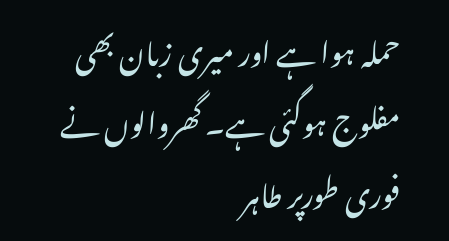حملہ ہوا ہے اور میری زبان بھی مفلوج ہوگئی ہے۔ گھروالوں نے فوری طورپر طاہر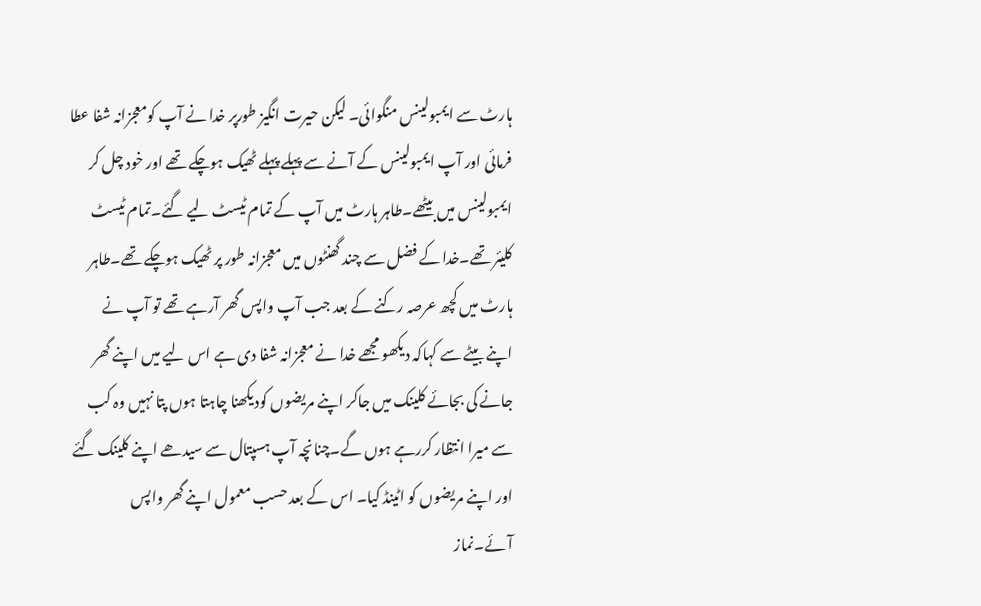ہارٹ سے ایمبولینس منگوائی۔ لیکن حیرت انگیز طورپر خدا نے آپ کومعجزانہ شفا عطا فرمائی اور آپ ایمبولینس کے آنے سے پہلے پہلے ٹھیک ہوچکے تھے اور خود چل کر ایمبولینس میں بیٹھے۔طاہر ہارٹ میں آپ کے تمام ٹیسٹ لیے گئے۔تمام ٹیسٹ کلیئر تھے۔خدا کے فضل سے چند گھنٹوں میں معجزانہ طور پر ٹھیک ہوچکے تھے۔طاہر ہارٹ میں کچھ عرصہ رکنے کے بعد جب آپ واپس گھر آرہے تھے تو آپ نے اپنے بیٹے سے کہاکہ دیکھو مجھے خدا نے معجزانہ شفا دی ہے اس لیے میں اپنے گھر جانے کی بجائے کلینک میں جاکر اپنے مریضوں کودیکھنا چاہتا ہوں پتا نہیں وہ کب سے میرا انتظار کررہے ہوں گے۔چنانچہ آپ ہسپتال سے سیدھے اپنے کلینک گئے اور اپنے مریضوں کو اٹینڈ کیا۔ اس کے بعد حسب معمول اپنے گھر واپس آئے۔نماز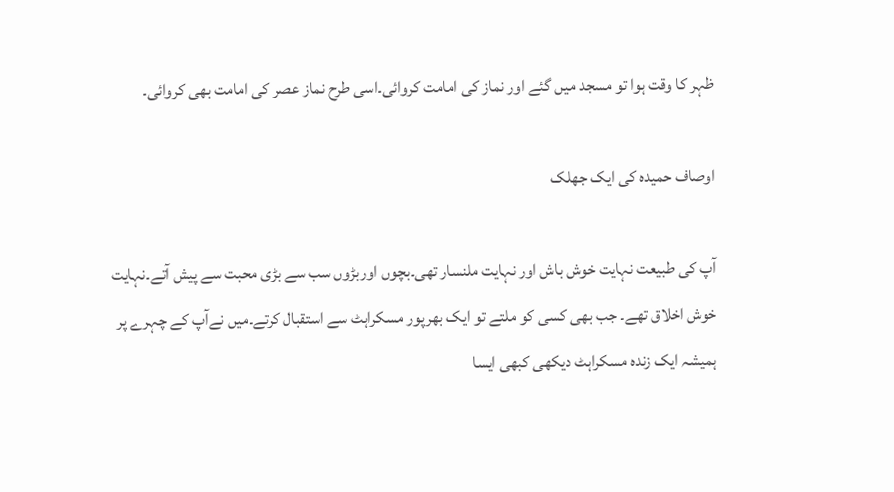ظہر کا وقت ہوا تو مسجد میں گئے اور نماز کی امامت کروائی۔اسی طرح نماز عصر کی امامت بھی کروائی۔

اوصاف حمیدہ کی ایک جھلک

آپ کی طبیعت نہایت خوش باش اور نہایت ملنسار تھی۔بچوں اوربڑوں سب سے بڑی محبت سے پیش آتے۔نہایت خوش اخلاق تھے۔ جب بھی کسی کو ملتے تو ایک بھرپور مسکراہٹ سے استقبال کرتے۔میں نےآپ کے چہرے پر ہمیشہ ایک زندہ مسکراہٹ دیکھی کبھی ایسا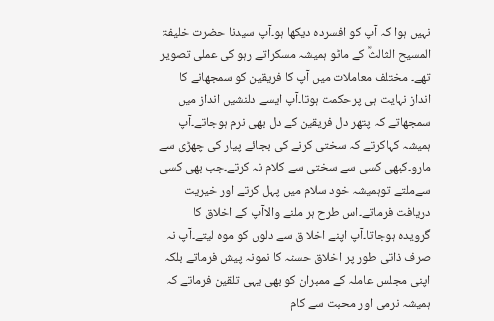نہیں ہوا کہ آپ کو افسردہ دیکھا ہو۔آپ سیدنا حضرت خلیفۃ المسیح الثالثؒ کے ماٹو ہمیشہ مسکراتے رہو کی عملی تصویر تھے۔ مختلف معاملات میں آپ کا فریقین کو سمجھانے کا انداز نہایت ہی پرحکمت ہوتا۔آپ ایسے دلنشیں انداز میں سمجھاتے کہ پتھر دل فریقین کے دل بھی نرم ہوجاتے۔آپ ہمیشہ کہاکرتے کہ سختی کرنے کی بجائے پیار کی چھڑی سے مارو۔کبھی کسی سے سختی سے کلام نہ کرتے۔جب بھی کسی سےملتے توہمیشہ خود سلام میں پہل کرتے اور خیریت دریافت فرماتے۔اس طرح ہر ملنے والاآپ کے اخلاق کا گرویدہ ہوجاتا۔آپ اپنے اخلا ق سے دلوں کو موہ لیتے۔آپ نہ صرف ذاتی طور پر اخلاق حسنہ کا نمونہ پیش فرماتے بلکہ اپنی مجلس عاملہ کے ممبران کو بھی یہی تلقین فرماتے کہ ہمیشہ نرمی اور محبت سے کام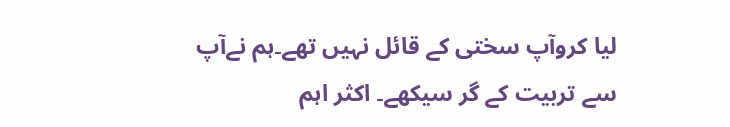لیا کروآپ سختی کے قائل نہیں تھے۔ہم نےآپ سے تربیت کے گر سیکھے۔ اکثر اہم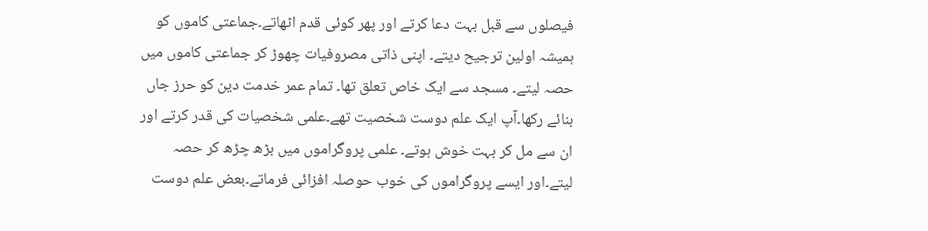فیصلوں سے قبل بہت دعا کرتے اور پھر کوئی قدم اٹھاتے۔جماعتی کاموں کو ہمیشہ اولین ترجیح دیتے۔ اپنی ذاتی مصروفیات چھوڑ کر جماعتی کاموں میں حصہ لیتے۔ مسجد سے ایک خاص تعلق تھا۔ تمام عمر خدمت دین کو حرز جاں بنائے رکھا۔آپ ایک علم دوست شخصیت تھے۔علمی شخصیات کی قدر کرتے اور ان سے مل کر بہت خوش ہوتے۔ علمی پروگراموں میں بڑھ چڑھ کر حصہ لیتے۔اور ایسے پروگراموں کی خوب حوصلہ افزائی فرماتے۔بعض علم دوست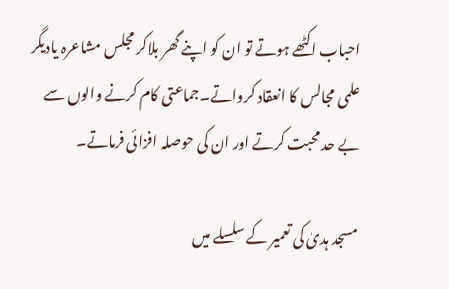احباب اکٹھے ہوتے تو ان کو اپنے گھر بلاکر مجلس مشاعرہ یادیگر علمی مجالس کا انعقاد کرواتے۔جماعتی کام کرنے والوں سے بے حد محبت کرتے اور ان کی حوصلہ افزائی فرماتے۔

مسجد ہدیٰ کی تعمیر کے سلسلے میں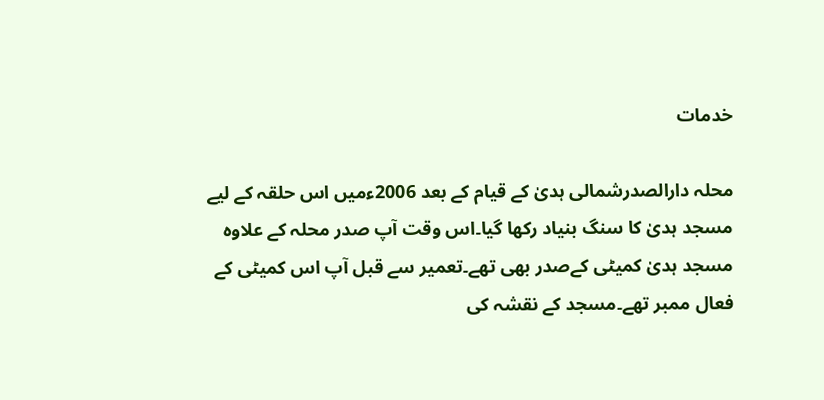خدمات

محلہ دارالصدرشمالی ہدیٰ کے قیام کے بعد 2006ءمیں اس حلقہ کے لیے مسجد ہدیٰ کا سنگ بنیاد رکھا گیا۔اس وقت آپ صدر محلہ کے علاوہ مسجد ہدیٰ کمیٹی کےصدر بھی تھے۔تعمیر سے قبل آپ اس کمیٹی کے فعال ممبر تھے۔مسجد کے نقشہ کی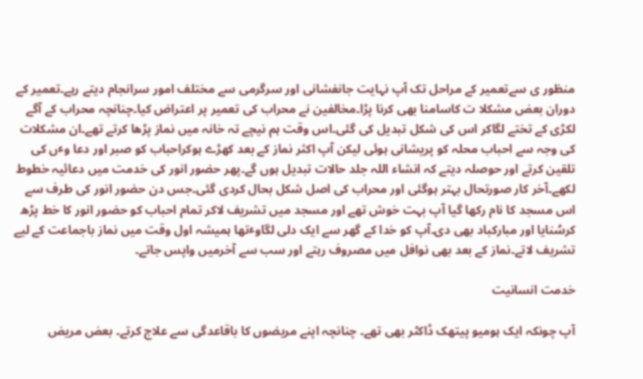منظور ی سےتعمیر کے مراحل تک آپ نہایت جانفشانی اور سرگرمی سے مختلف امور سرانجام دیتے رہے۔تعمیر کے دوران بعض مشکلا ت کاسامنا بھی کرنا پڑا۔مخالفین نے محراب کی تعمیر پر اعتراض کیا۔چنانچہ محراب کے آگے لکڑی کے تختے لگاکر اس کی شکل تبدیل کی گئی۔اس وقت ہم نیچے تہ خانہ میں نماز پڑھا کرتے تھے۔ان مشکلات کی وجہ سے احباب محلہ کو پریشانی ہوئی لیکن آپ اکثر نماز کے بعد کھڑے ہوکراحباب کو صبر اور دعا وٴں کی تلقین کرتے اور حوصلہ دیتے کہ انشاء اللہ جلد حالات تبدیل ہوں گے۔پھر حضور انور کی خدمت میں دعائیہ خطوط لکھے۔آخر کار صورتحال بہتر ہوگئی اور محراب کی اصل شکل بحال کردی گئی۔جس دن حضور انور کی طرف سے اس مسجد کا نام رکھا گیا آپ بہت خوش تھے اور مسجد میں تشریف لاکر تمام احباب کو حضور انور کا خط پڑھ کرسُنایا اور مبارکباد بھی دی۔آپ کو خدا کے گھر سے ایک دلی لگاوٴتھا ہمیشہ اول وقت میں نماز باجماعت کے لیے تشریف لاتے۔نماز کے بعد بھی نوافل میں مصروف رہتے اور سب سے آخرمیں واپس جاتے۔

خدمت انسانیت

آپ چونکہ ایک ہومیو پیتھک ڈاکٹر بھی تھے۔ چنانچہ اپنے مریضوں کا باقاعدگی سے علاج کرتے۔ بعض مریض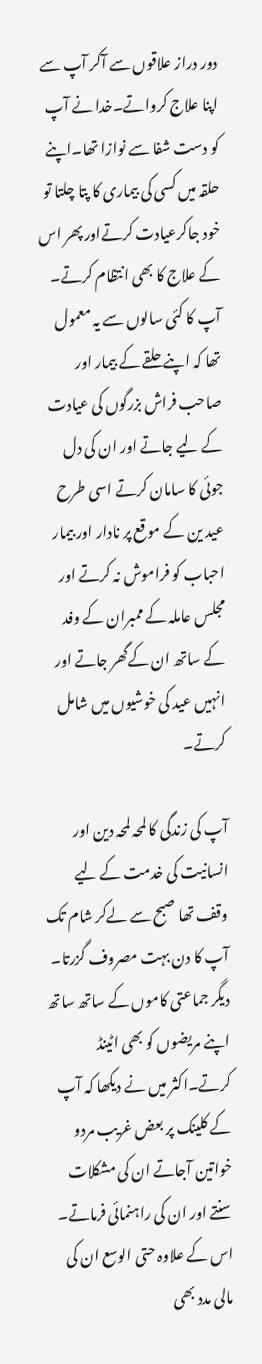دور دراز علاقوں سے آکر آپ سے اپنا علاج کرواتے۔خدا نے آپ کو دست شفا سے نوازا تھا۔اپنے حلقہ میں کسی کی بیماری کا پتا چلتا تو خود جاکرعیادت کرتےاور پھر اس کے علاج کا بھی انتظام کرتے۔ آپ کا کئی سالوں سے یہ معمول تھا کہ اپنے حلقے کے بیمار اور صاحب فراش بزرگوں کی عیادت کے لیے جاتے اور ان کی دل جوئی کا سامان کرتے اسی طرح عید ین کے موقع پر نادار اور بیمار احباب کو فراموش نہ کرتے اور مجلس عاملہ کے ممبران کے وفد کے ساتھ ان کےگھر جاتے اور انہیں عید کی خوشیوں میں شامل کرتے۔

آپ کی زندگی کا لمحہ لمحہ دین اور انسانیت کی خدمت کے لیے وقف تھا صبح سے لےکر شام تک آپ کا دن بہت مصروف گزرتا۔ دیگر جماعتی کاموں کے ساتھ ساتھ اپنے مریضوں کو بھی اٹینڈ کرتے۔اکثر میں نے دیکھا کہ آپ کے کلینک پر بعض غریب مردو خواتین آجاتے ان کی مشکلات سنتے اور ان کی راہنمائی فرماتے۔ اس کے علاوہ حتی الوسع ان کی مالی مدد بھی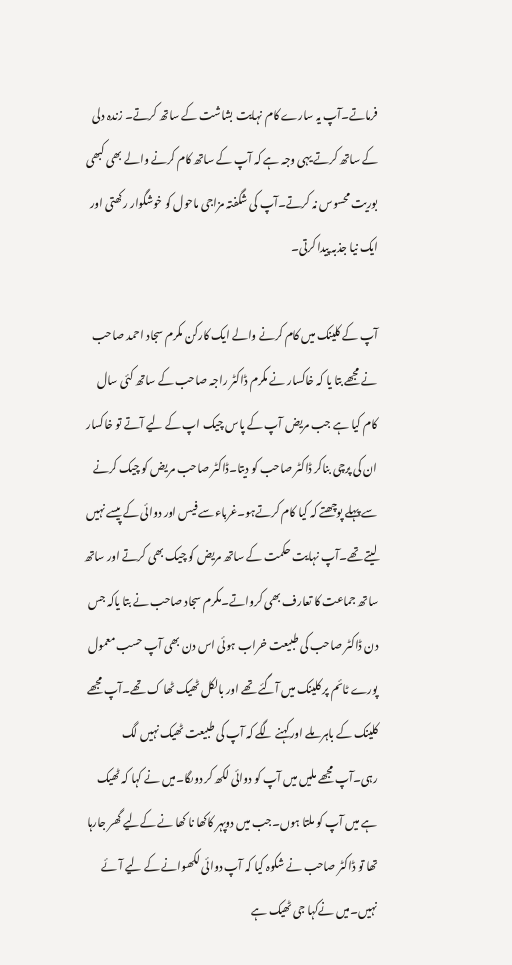فرماتے۔آپ یہ سارے کام نہایت بشاشت کے ساتھ کرتے۔ زندہ دلی کے ساتھ کرتے یہی وجہ ہے کہ آپ کے ساتھ کام کرنے والے بھی کبھی بوریت محسوس نہ کرتے۔آپ کی شگفتہ مزاجی ماحول کو خوشگوار رکھتی اور ایک نیا جذبہ پیدا کرتی۔

آپ کے کلینک میں کام کرنے والے ایک کارکن مکرم سجاد احمد صاحب نے مجھے بتا یا کہ خاکسار نے مکرم ڈاکٹر راجہ صاحب کے ساتھ کئی سال کام کیا ہے جب مریض آپ کے پاس چیک اپ کے لیے آتے تو خاکسار ان کی پرچی بناکر ڈاکٹر صاحب کو دیتا۔ڈاکٹر صاحب مریض کو چیک کرنے سے پہلے پوچھتے کہ کیا کام کرتےہو۔غرباءسے فیس اور دوائی کے پیسے نہیں لیتے تھے۔آپ نہایت حکمت کے ساتھ مریض کو چیک بھی کرتے اور ساتھ ساتھ جماعت کا تعارف بھی کرواتے۔مکرم سجاد صاحب نے بتا یاکہ جس دن ڈاکٹر صاحب کی طبیعت خراب ہوئی اس دن بھی آپ حسب معمول پورے ٹائم پر کلینک میں آگئے تھے اور بالکل ٹھیک ٹھا ک تھے۔آپ مجھے کلینک کے باہر ملے اورکہنے لگے کہ آپ کی طبیعت ٹھیک نہیں لگ رہی۔آپ مجھے ملیں میں آپ کو دوائی لکھ کر دوںگا۔میں نے کہا کہ ٹھیک ہے میں آپ کو ملتا ہوں۔جب میں دوپہر کاکھا نا کھا نے کےلیے گھر جارہا تھا تو ڈاکٹر صاحب نے شکوہ کیا کہ آپ دوائی لکھوانے کے لیے آئے نہیں۔میں نےکہا جی ٹھیک ہے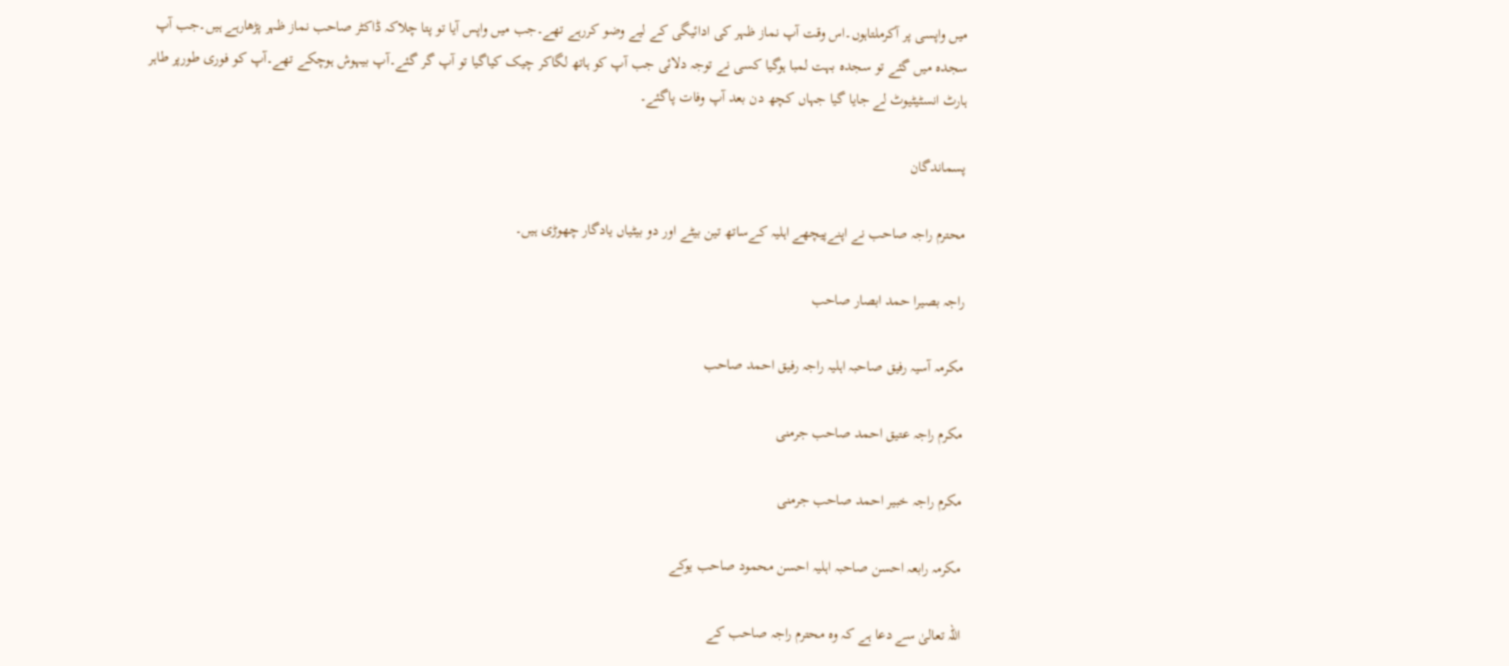میں واپسی پر آکرملتاہوں۔اس وقت آپ نماز ظہر کی ادائیگی کے لیے وضو کررہے تھے۔جب میں واپس آیا تو پتا چلاکہ ڈاکٹر صاحب نماز ظہر پڑھارہے ہیں۔جب آپ سجدہ میں گئے تو سجدہ بہت لمبا ہوگیا کسی نے توجہ دلائی جب آپ کو ہاتھ لگاکر چیک کیاگیا تو آپ گر گئے۔آپ بیہوش ہوچکے تھے۔آپ کو فوری طورپر طاہر ہارٹ انسٹیٹیوٹ لے جایا گیا جہاں کچھ دن بعد آپ وفات پاگئے۔

پسماندگان

محترم راجہ صاحب نے اپنےپیچھے اہلیہ کےساتھ تین بیٹے اور دو بیٹیاں یادگار چھوڑی ہیں۔

راجہ بصیرا حمد ابصار صاحب

مکرمہ آسیہ رفیق صاحبہ اہلیہ راجہ رفیق احمد صاحب

مکرم راجہ عتیق احمد صاحب جرمنی

مکرم راجہ خبیر احمد صاحب جرمنی

مکرمہ رابعہ احسن صاحبہ اہلیہ احسن محمود صاحب یوکے

اللہ تعالیٰ سے دعا ہے کہ وہ محترم راجہ صاحب کے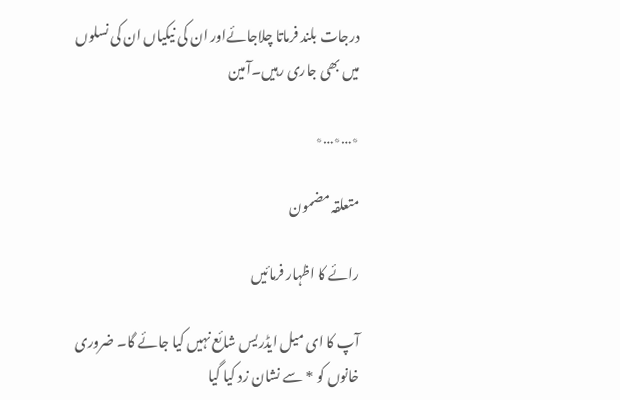درجات بلند فرماتا چلاجائےاور ان کی نیکیاں ان کی نسلوں میں بھی جاری رہیں۔آمین

٭…٭…٭

متعلقہ مضمون

رائے کا اظہار فرمائیں

آپ کا ای میل ایڈریس شائع نہیں کیا جائے گا۔ ضروری خانوں کو * سے نشان زد کیا گیا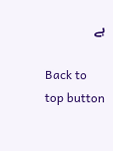ہے

Back to top button